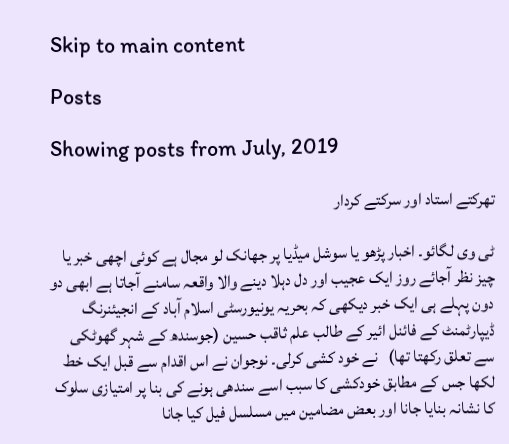Skip to main content

Posts

Showing posts from July, 2019

تھرکتے استاد اور سرکتے کردار

ٹی وی لگائو۔ اخبار پڑھو یا سوشل میڈیا پر جھانک لو مجال ہے کوئی اچھی خبر یا چیز نظر آجائے روز ایک عجیب اور دل دہلا دینے والا واقعہ سامنے آجاتا ہے ابھی دو دون پہلے ہی ایک خبر دیکھی کہ بحریہ یونیورسٹی اسلام آباد کے انجیئنرنگ ڈیپارٹمنٹ کے فائنل ائیر کے طالب علم ثاقب حسین (جوسندھ کے شہر گھوٹکی سے تعلق رکھتا تھا)   نے خود کشی کرلی۔ نوجوان نے اس اقدام سے قبل ایک خط لکھا جس کے مطابق خودکشی کا سبب اسے سندھی ہونے کی بنا پر امتیازی سلوک کا نشانہ بنایا جانا اور بعض مضامین میں مسلسل فیل کیا جانا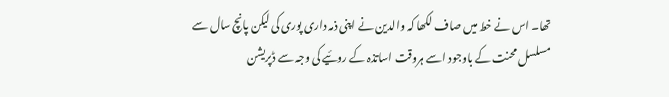تھا۔ اس نے خط میں صاف لکھا کہ والدین نے اپنی ذمہ داری پوری کی لیکن پانچ سال سے مسلسل محنت کے باوجود اسے ہروقت اساتذہ کے روئیے کی وجہ سے ڈپریشن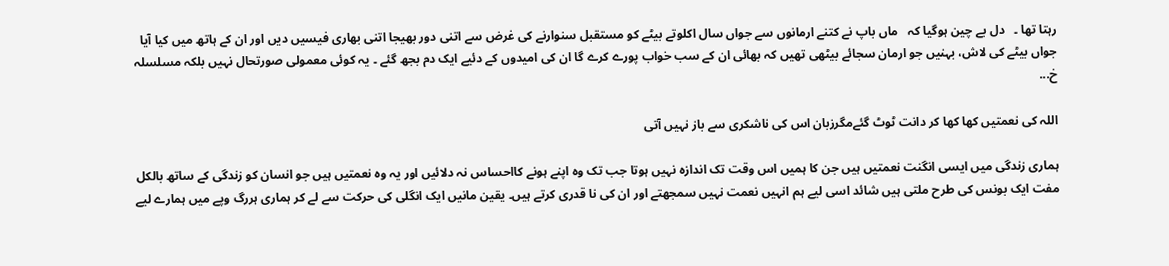رہتا تھا ۔   دل بے چین ہوگیا کہ   ماں باپ نے کتنے ارمانوں سے جواں سال اکلوتے بیٹے کو مستقبل سنوارنے کی غرض سے اتنی دور بھیجا اتنی بھاری فیسیں دیں اور ان کے ہاتھ میں کیا آیا جواں بیٹے کی لاش، بہنیں جو ارمان سجائے بیٹھی تھیں کہ بھائی ان کے سب خواب پورے کرے گا ان کی امیدوں کے دئیے ایک دم بجھ گئے ۔ یہ کوئی معمولی صورتحال نہیں بلکہ مسلسلہ خ...

اللہ کی نعمتیں کھا کھا کر دانت ٹوٹ گئےمگرزبان اس کی ناشکری سے باز نہیں آتی

ہماری زندگی میں ایسی انگنت نعمتیں ہیں جن کا ہمیں اس وقت تک اندازہ نہیں ہوتا جب تک وہ اپنے ہونے کااحساس نہ دلائیں اور یہ وہ نعمتیں ہیں جو انسان کو زندگی کے ساتھ بالکل مفت ایک بونس کی طرح ملتی ہیں شائد اسی لیے ہم انہیں نعمت نہیں سمجھتے اور ان کی نا قدری کرتے ہیں۔ یقین مانیں ایک انگلی کی حرکت سے لے کر ہماری ہررگ وپے میں ہمارے لیے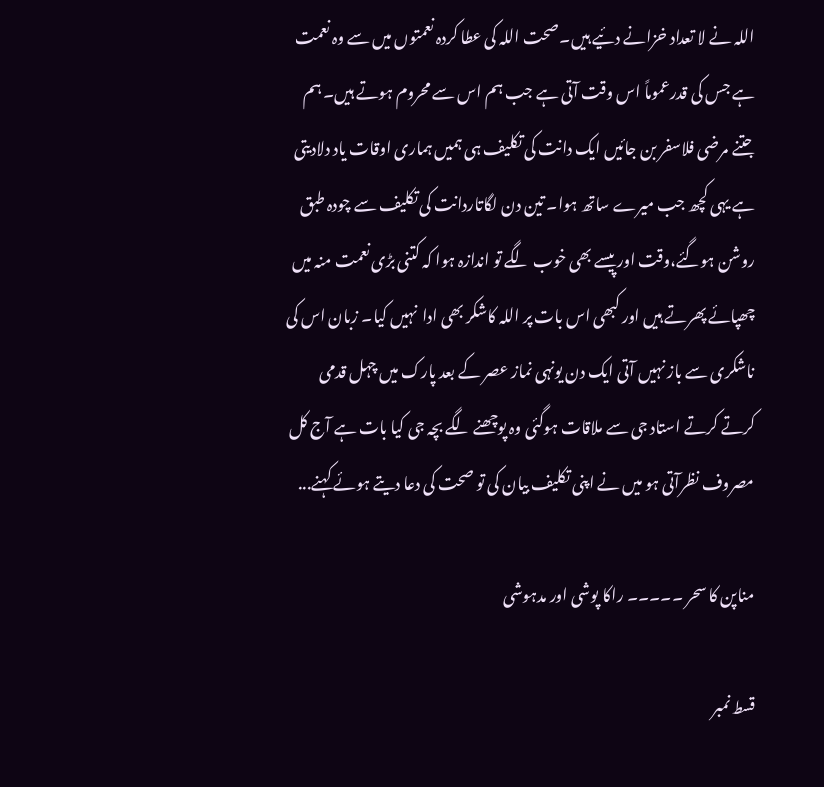اللہ نے لا تعداد خزانے دئیے ہیں۔صحت اللہ کی عطا کردہ نعمتوں میں سے وہ نعمت ہے جس کی قدرعموماً اس وقت آتی ہے جب ہم اس سے محروم ہوتے ہیں۔ ہم جتنے مرضی فلاسفر بن جائیں ایک دانت کی تکلیف ہی ہمیں ہماری اوقات یاد دلادیتی ہے یہی کچھ جب میرے ساتھ ہوا۔ تین دن لگاتاردانت کی تکلیف سے چودہ طبق روشن ہوگئے،وقت اور پیسے بھی خوب لگے تو اندازہ ہوا کہ کتنی بڑی نعمت منہ میں چھپائے پھرتے ہیں اور کبھی اس بات پر اللہ کاشکر بھی ادا  نہیں کیا۔ زبان اس کی ناشکری سے باز نہیں آتی ایک دن یونہی نماز عصر کے بعد پارک میں چہل قدمی کرتے کرتے استاد جی سے ملاقات ہوگئی وہ پوچھنے لگے بچہ جی کیا بات ہے آج کل مصروف نظرآتی ہو میں نے اپنی تکلیف بیان کی تو صحت کی دعا دیتے ہوئے کہنے...

مناپن کا سحر ۔۔۔۔۔ راکا پوشی اور مدہوشی

قسط نمبر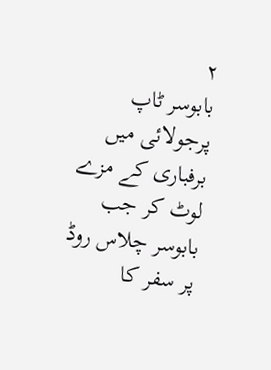۲                                               بابوسر ٹاپ پرجولائی میں برفباری کے مزے لوٹ کر جب بابوسر چلاس روڈ پر سفر کا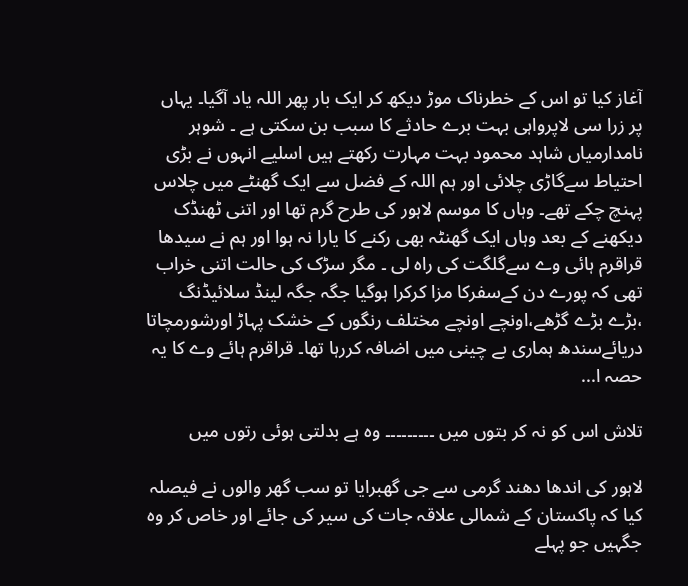آغاز کیا تو اس کے خطرناک موڑ دیکھ کر ایک بار پھر اللہ یاد آگیا۔ یہاں پر زرا سی لاپرواہی بہت برے حادثے کا سبب بن سکتی ہے ۔ شوہر نامدارمیاں شاہد محمود بہت مہارت رکھتے ہیں اسلیے انہوں نے بڑی احتیاط سےگاڑی چلائی اور ہم اللہ کے فضل سے ایک گھنٹے میں چلاس پہنچ چکے تھے۔ وہاں کا موسم لاہور کی طرح گرم تھا اور اتنی ٹھنڈک دیکھنے کے بعد وہاں ایک گھنٹہ بھی رکنے کا یارا نہ ہوا اور ہم نے سیدھا قراقرم ہائی وے سےگلگت کی راہ لی ۔ مگر سڑک کی حالت اتنی خراب تھی کہ پورے دن کےسفرکا مزا کرکرا ہوگیا جگہ جگہ لینڈ سلائیڈنگ ،بڑے بڑے گڑھے،اونچے اونچے مختلف رنگوں کے خشک پہاڑ اورشورمچاتا دریائےسندھ ہماری بے چینی میں اضافہ کررہا تھا۔ قراقرم ہائے وے کا یہ حصہ ا...

تلاش اس کو نہ کر بتوں میں ۔۔۔۔۔۔۔۔۔ وہ ہے بدلتی ہوئی رتوں میں

لاہور کی اندھا دھند گرمی سے جی گھبرایا تو سب گھر والوں نے فیصلہ کیا کہ پاکستان کے شمالی علاقہ جات کی سیر کی جائے اور خاص کر وہ جگہیں جو پہلے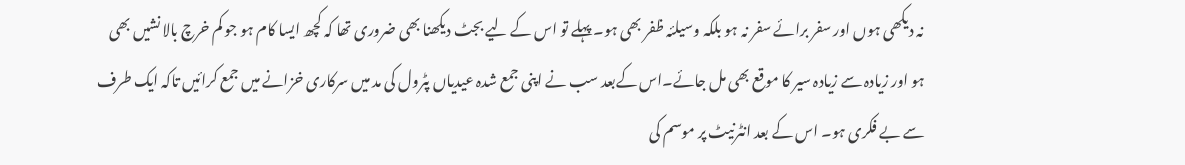نہ دیکھی ہوں اور سفر برائے سفر نہ ہو بلکہ وسیلئہ ظفر بھی ہو۔ پہلے تو اس کے لیے بجٹ دیکھنا بھی ضروری تھا کہ کچھ ایسا کام ہو جو کم خرچ بالا نشیں بھی ہو اور زیادہ سے زیادہ سیر کا موقع بھی مل جائے۔اس کےبعد سب نے اپنی جمع شدہ عیدیاں پٹرول کی مد میں سرکاری خزانے میں جمع کرائیں تاکہ ایک طرف سے بے فکری ہو۔ اس کے بعد انٹرنیٹ پر موسم کی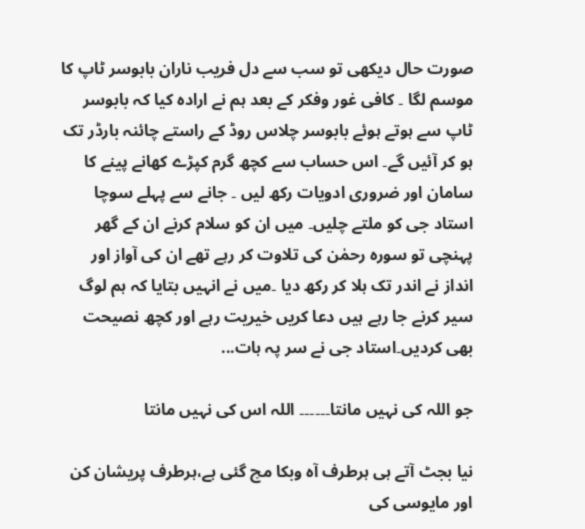صورت حال دیکھی تو سب سے دل فریب ناران بابوسر ٹاپ کا موسم لگا ۔ کافی غور وفکر کے بعد ہم نے ارادہ کیا کہ بابوسر ٹاپ سے ہوتے ہوئے بابوسر چلاس روڈ کے راستے چائنہ بارڈر تک ہو کر آئیں گے۔ اس حساب سے کچھ گرم کپڑے کھانے پینے کا سامان اور ضروری ادویات رکھ لیں ۔ جانے سے پہلے سوچا استاد جی کو ملتے چلیں۔ میں ان کو سلام کرنے ان کے گھر پہنچی تو سورہ رحمٰن کی تلاوت کر رہے تھے ان کی آواز اور انداز نے اندر تک ہلا کر رکھ دیا ۔میں نے انہیں بتایا کہ ہم لوگ سیر کرنے جا رہے ہیں دعا کریں خیریت رہے اور کچھ نصیحت بھی کردیں۔استاد جی نے سر پہ ہات...

جو اللہ کی نہیں مانتا۔۔۔۔۔۔ اللہ اس کی نہیں مانتا

نیا بجٹ آتے ہی ہرطرف آہ وبکا مچ گئی ہے،ہرطرف پریشان کن اور مایوسی کی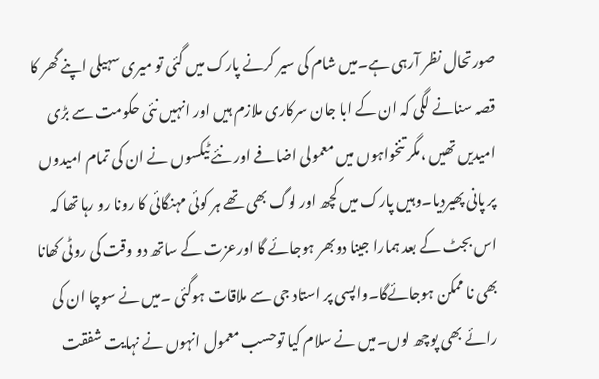صورتحال نظر آرہی ہے۔میں شام کی سیر کرنے پارک میں گئی تو میری سہیلی اپنے گھر کا قصہ سنانے لگی کہ ان کے ابا جان سرکاری ملازم ہیں اور انہیں نئی حکومت سے بڑی امیدیں تھیں ،مگر تنخواہوں میں معمولی اضافے اور نئے ٹیکسوں نے ان کی تمام امیدوں پر پانی پھیردیا۔وہیں پارک میں کچھ اور لوگ بھی تھے ہر کوئی مہنگائی کا رونا رو رہا تھا کہ اس بجٹ کے بعد ہمارا جینا دوبھر ہوجائے گا اورعزت کے ساتھ دو وقت کی روٹی کھانا بھی نا ممکن ہوجائےگا۔واپسی پر استاد جی سے ملاقات ہوگئی ۔میں نے سوچا ان کی رائے بھی پوچھ لوں۔میں نے سلام کیا توحسب معمول انہوں نے نہایت شفقت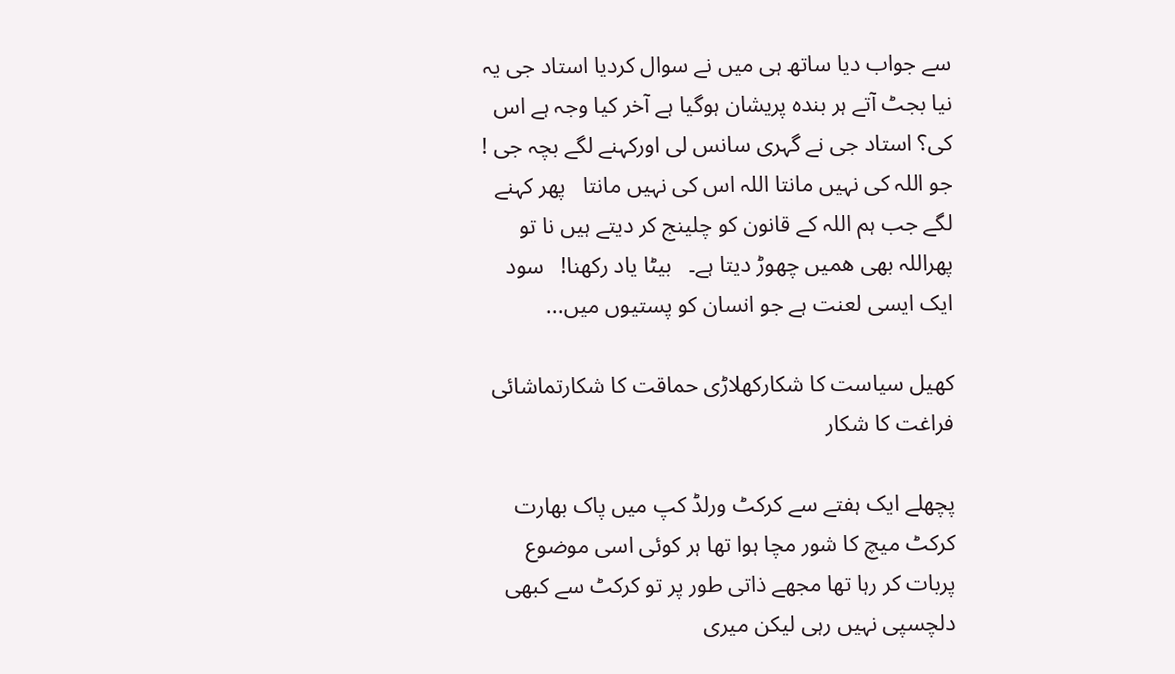سے جواب دیا ساتھ ہی میں نے سوال کردیا استاد جی یہ نیا بجٹ آتے ہر بندہ پریشان ہوگیا ہے آخر کیا وجہ ہے اس کی؟ استاد جی نے گہری سانس لی اورکہنے لگے بچہ جی ! جو اللہ کی نہیں مانتا اللہ اس کی نہیں مانتا   پھر کہنے لگے جب ہم اللہ کے قانون کو چلینج کر دیتے ہیں نا تو پھراللہ بھی ھمیں چھوڑ دیتا ہے۔   بیٹا یاد رکھنا!   سود ایک ایسی لعنت ہے جو انسان کو پستیوں میں...

کھیل سیاست کا شکارکھلاڑی حماقت کا شکارتماشائی فراغت کا شکار

پچھلے ایک ہفتے سے کرکٹ ورلڈ کپ میں پاک بھارت کرکٹ میچ کا شور مچا ہوا تھا ہر کوئی اسی موضوع پربات کر رہا تھا مجھے ذاتی طور پر تو کرکٹ سے کبھی دلچسپی نہیں رہی لیکن میری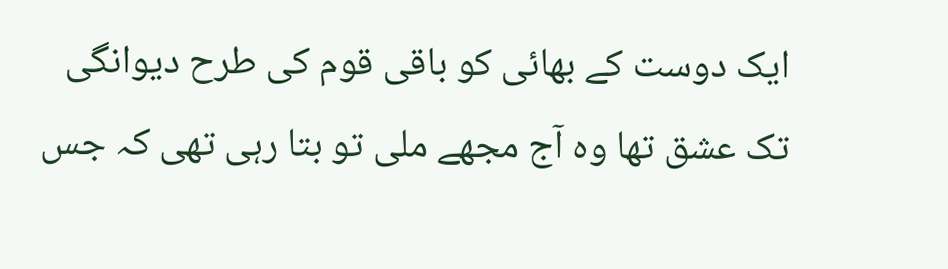ایک دوست کے بھائی کو باقی قوم کی طرح دیوانگی تک عشق تھا وہ آج مجھے ملی تو بتا رہی تھی کہ جس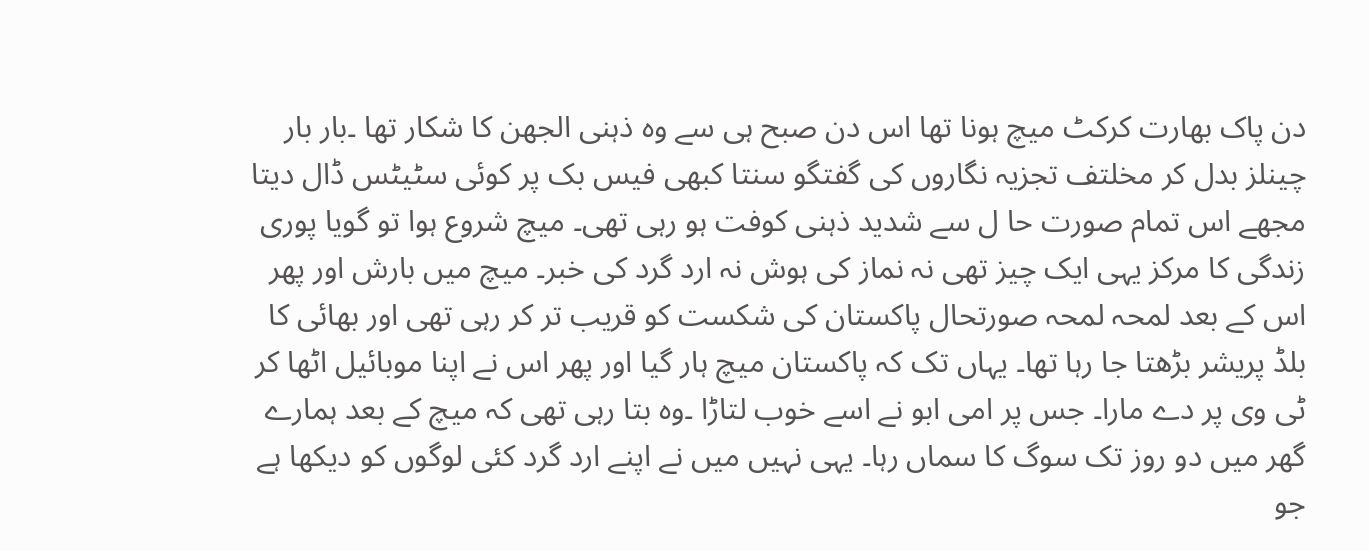دن پاک بھارت کرکٹ میچ ہونا تھا اس دن صبح ہی سے وہ ذہنی الجھن کا شکار تھا ۔بار بار چینلز بدل کر مخلتف تجزیہ نگاروں کی گفتگو سنتا کبھی فیس بک پر کوئی سٹیٹس ڈال دیتا مجھے اس تمام صورت حا ل سے شدید ذہنی کوفت ہو رہی تھی۔ میچ شروع ہوا تو گویا پوری زندگی کا مرکز یہی ایک چیز تھی نہ نماز کی ہوش نہ ارد گرد کی خبر۔ میچ میں بارش اور پھر اس کے بعد لمحہ لمحہ صورتحال پاکستان کی شکست کو قریب تر کر رہی تھی اور بھائی کا بلڈ پریشر بڑھتا جا رہا تھا۔ یہاں تک کہ پاکستان میچ ہار گیا اور پھر اس نے اپنا موبائیل اٹھا کر ٹی وی پر دے مارا۔ جس پر امی ابو نے اسے خوب لتاڑا ۔وہ بتا رہی تھی کہ میچ کے بعد ہمارے گھر میں دو روز تک سوگ کا سماں رہا۔ یہی نہیں میں نے اپنے ارد گرد کئی لوگوں کو دیکھا ہے جو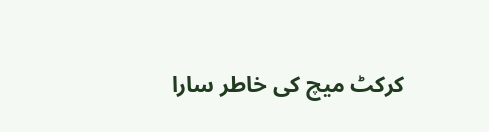کرکٹ میچ کی خاطر سارا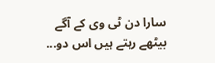سارا دن ٹی وی کے آگے بیٹھے رہتے ہیں اس دو...